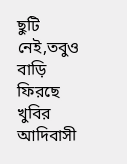ছুটি নেই,তবুও বাড়ি ফিরছে খুবির আদিবাসী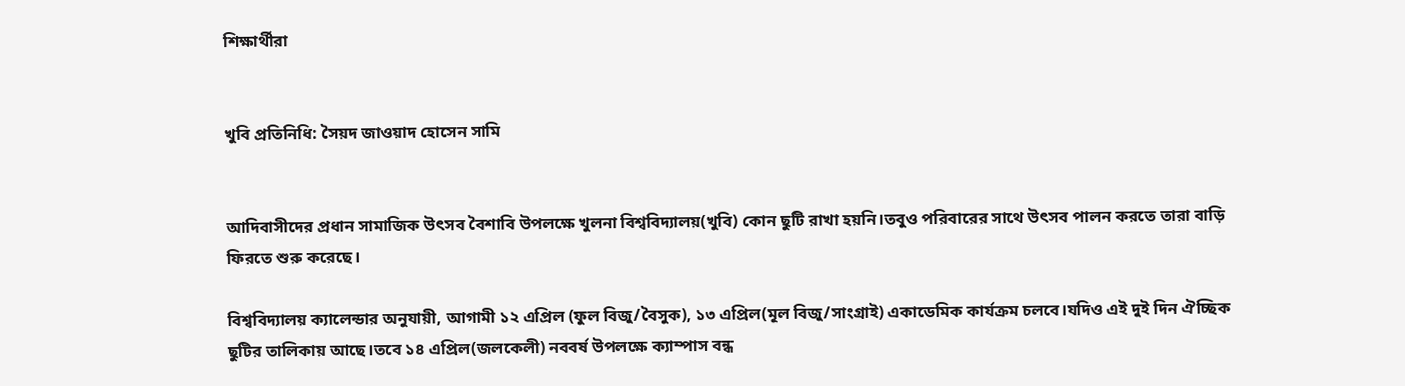শিক্ষার্থীরা


খুবি প্রতিনিধি: সৈয়দ জাওয়াদ হোসেন সামি


আদিবাসীদের প্রধান সামাজিক উৎসব বৈশাবি উপলক্ষে খুলনা বিশ্ববিদ্যালয়(খুবি) কোন ছুটি রাখা হয়নি।তবুও পরিবারের সাথে উৎসব পালন করতে তারা বাড়ি ফিরতে শুরু করেছে।

বিশ্ববিদ্যালয় ক্যালেন্ডার অনুযায়ী, আগামী ১২ এপ্রিল (ফুল বিজু/বৈসুক), ১৩ এপ্রিল(মূল বিজু/সাংগ্রাই) একাডেমিক কার্যক্রম চলবে।যদিও এই দুই দিন ঐচ্ছিক ছুটির তালিকায় আছে।তবে ১৪ এপ্রিল(জলকেলী) নববর্ষ উপলক্ষে ক্যাম্পাস বন্ধ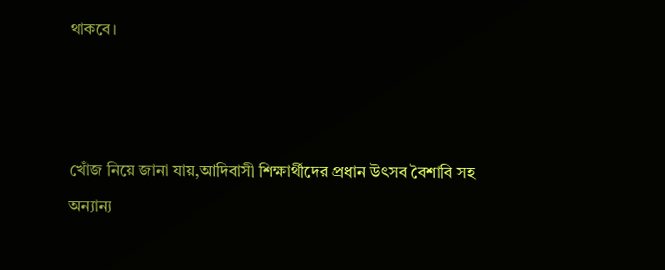থাকবে।



খোঁজ নিয়ে জানা যায়,আদিবাসী শিক্ষার্থীদের প্রধান উৎসব বৈশাবি সহ অন্যান্য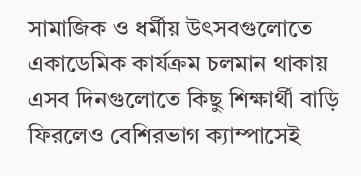সামাজিক ও ধর্মীয় উৎসবগুলোতে একাডেমিক কার্যক্রম চলমান থাকায় এসব দিনগুলোতে কিছু শিক্ষার্থী বাড়ি ফিরলেও বেশিরভাগ ক্যাম্পাসেই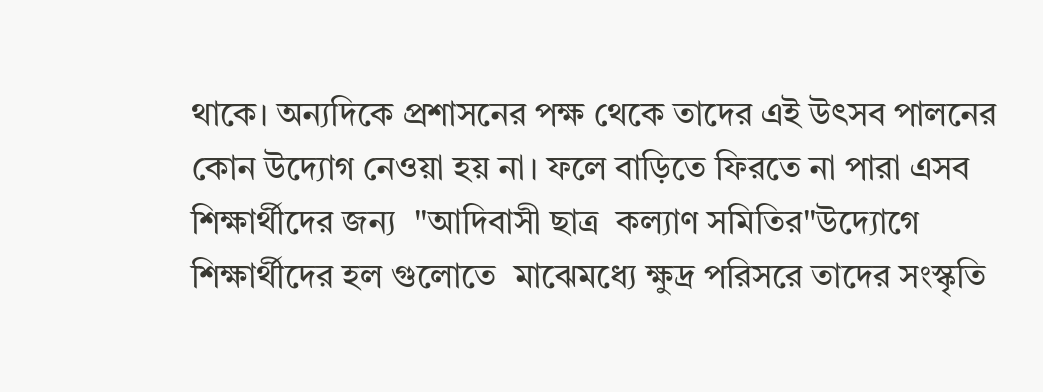থাকে। অন্যদিকে প্রশাসনের পক্ষ থেকে তাদের এই উৎসব পালনের কোন উদ্যোগ নেওয়া হয় না। ফলে বাড়িতে ফিরতে না পারা এসব শিক্ষার্থীদের জন্য  "আদিবাসী ছাত্র  কল্যাণ সমিতির"উদ্যোগে শিক্ষার্থীদের হল গুলোতে  মাঝেমধ্যে ক্ষুদ্র পরিসরে তাদের সংস্কৃতি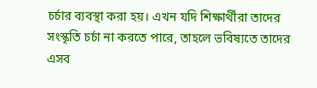চর্চার ব্যবস্থা করা হয়। এখন যদি শিক্ষার্থীরা তাদের সংস্কৃতি চর্চা না করতে পারে, তাহলে ভবিষ্যতে তাদের এসব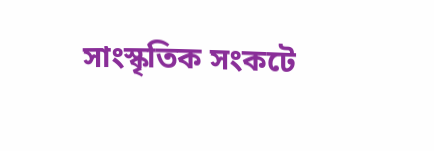সাংস্কৃতিক সংকটে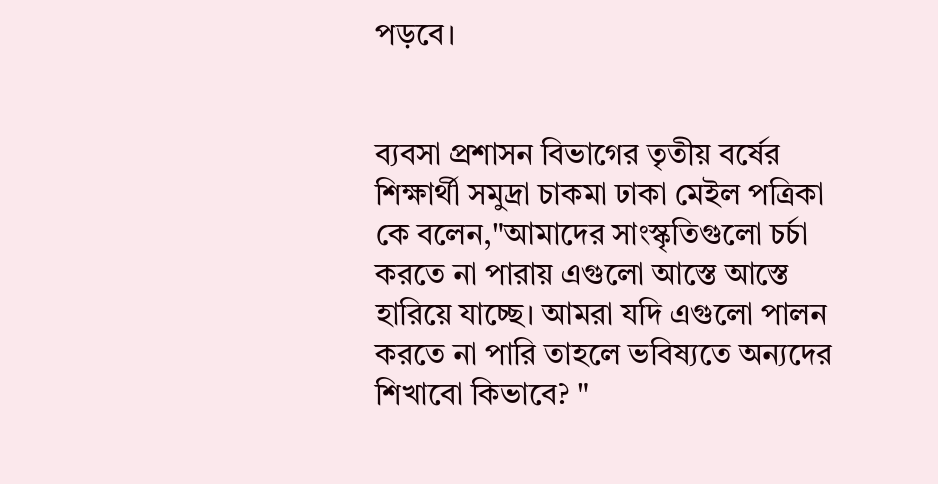পড়বে।


ব্যবসা প্রশাসন বিভাগের তৃতীয় বর্ষের শিক্ষার্থী সমুদ্রা চাকমা ঢাকা মেইল পত্রিকা কে বলেন,"আমাদের সাংস্কৃতিগুলো চর্চা করতে না পারায় এগুলো আস্তে আস্তে হারিয়ে যাচ্ছে। আমরা যদি এগুলো পালন করতে না পারি তাহলে ভবিষ্যতে অন্যদের শিখাবো কিভাবে? "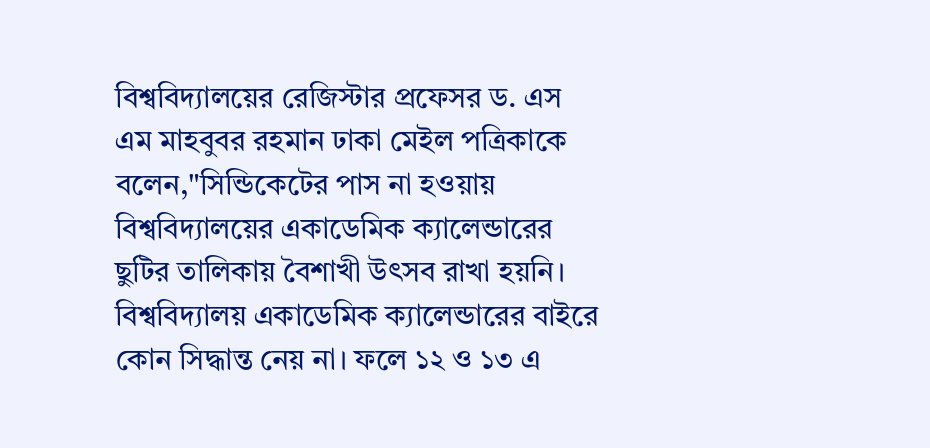বিশ্ববিদ্যালয়ের রেজিস্টার প্রফেসর ড. এস এম মাহবুবর রহমান ঢাকা মেইল পত্রিকাকে  বলেন,"সিন্ডিকেটের পাস না হওয়ায় বিশ্ববিদ্যালয়ের একাডেমিক ক্যালেন্ডারের ছুটির তালিকায় বৈশাখী উৎসব রাখা হয়নি। বিশ্ববিদ্যালয় একাডেমিক ক্যালেন্ডারের বাইরে কোন সিদ্ধান্ত নেয় না। ফলে ১২ ও ১৩ এ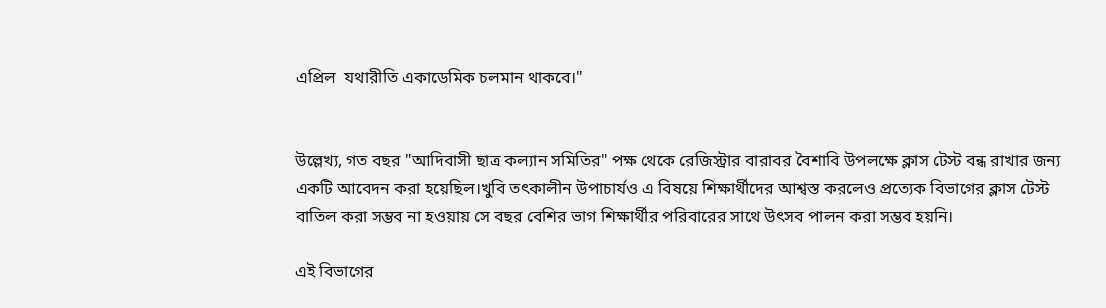এপ্রিল  যথারীতি একাডেমিক চলমান থাকবে।"


উল্লেখ্য, গত বছর "আদিবাসী ছাত্র কল্যান সমিতির" পক্ষ থেকে রেজিস্ট্রার বারাবর বৈশাবি উপলক্ষে ক্লাস টেস্ট বন্ধ রাখার জন্য একটি আবেদন করা হয়েছিল।খুবি তৎকালীন উপাচার্যও এ বিষয়ে শিক্ষার্থীদের আশ্বস্ত করলেও প্রত্যেক বিভাগের ক্লাস টেস্ট বাতিল করা সম্ভব না হওয়ায় সে বছর বেশির ভাগ শিক্ষার্থীর পরিবারের সাথে উৎসব পালন করা সম্ভব হয়নি।

এই বিভাগের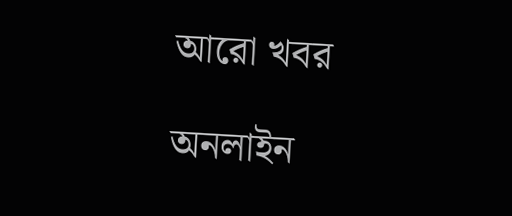আরো খবর

অনলাইন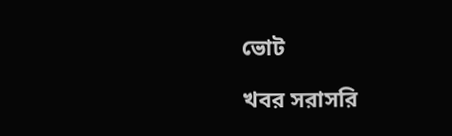ভোট

খবর সরাসরি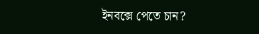ইনবক্সে পেতে চান?